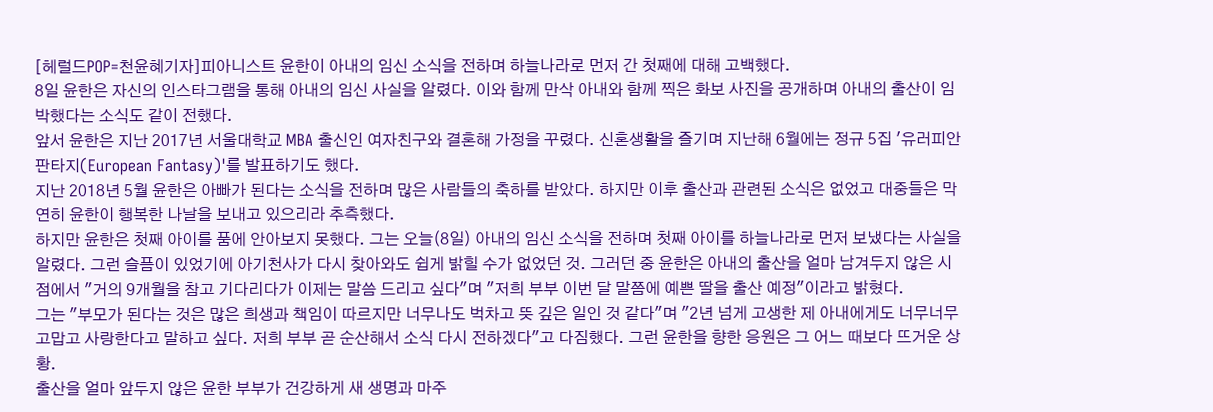[헤럴드POP=천윤혜기자]피아니스트 윤한이 아내의 임신 소식을 전하며 하늘나라로 먼저 간 첫째에 대해 고백했다.
8일 윤한은 자신의 인스타그램을 통해 아내의 임신 사실을 알렸다. 이와 함께 만삭 아내와 함께 찍은 화보 사진을 공개하며 아내의 출산이 임박했다는 소식도 같이 전했다.
앞서 윤한은 지난 2017년 서울대학교 MBA 출신인 여자친구와 결혼해 가정을 꾸렸다. 신혼생활을 즐기며 지난해 6월에는 정규 5집 '유러피안 판타지(European Fantasy)'를 발표하기도 했다.
지난 2018년 5월 윤한은 아빠가 된다는 소식을 전하며 많은 사람들의 축하를 받았다. 하지만 이후 출산과 관련된 소식은 없었고 대중들은 막연히 윤한이 행복한 나날을 보내고 있으리라 추측했다.
하지만 윤한은 첫째 아이를 품에 안아보지 못했다. 그는 오늘(8일) 아내의 임신 소식을 전하며 첫째 아이를 하늘나라로 먼저 보냈다는 사실을 알렸다. 그런 슬픔이 있었기에 아기천사가 다시 찾아와도 쉽게 밝힐 수가 없었던 것. 그러던 중 윤한은 아내의 출산을 얼마 남겨두지 않은 시점에서 "거의 9개월을 참고 기다리다가 이제는 말씀 드리고 싶다"며 "저희 부부 이번 달 말쯤에 예쁜 딸을 출산 예정"이라고 밝혔다.
그는 "부모가 된다는 것은 많은 희생과 책임이 따르지만 너무나도 벅차고 뜻 깊은 일인 것 같다"며 "2년 넘게 고생한 제 아내에게도 너무너무 고맙고 사랑한다고 말하고 싶다. 저희 부부 곧 순산해서 소식 다시 전하겠다"고 다짐했다. 그런 윤한을 향한 응원은 그 어느 때보다 뜨거운 상황.
출산을 얼마 앞두지 않은 윤한 부부가 건강하게 새 생명과 마주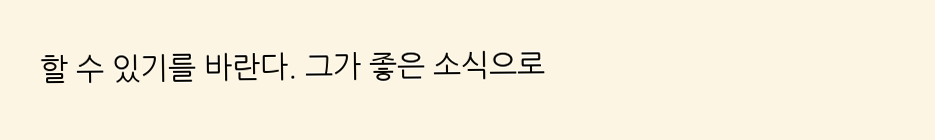할 수 있기를 바란다. 그가 좋은 소식으로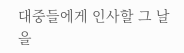대중들에게 인사할 그 날을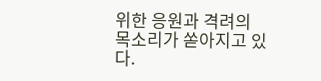위한 응원과 격려의 목소리가 쏟아지고 있다.